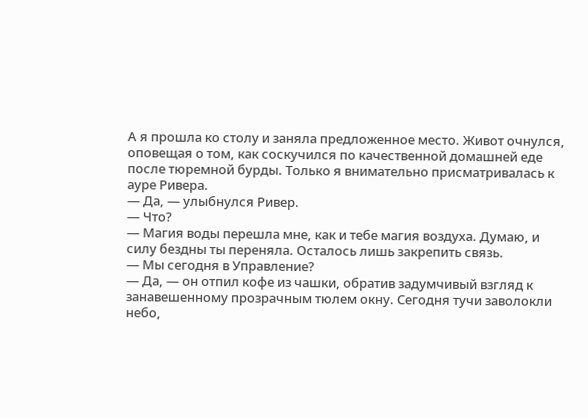А я прошла ко столу и заняла предложенное место. Живот очнулся, оповещая о том, как соскучился по качественной домашней еде после тюремной бурды. Только я внимательно присматривалась к ауре Ривера.
— Да, — улыбнулся Ривер.
— Что?
— Магия воды перешла мне, как и тебе магия воздуха. Думаю, и силу бездны ты переняла. Осталось лишь закрепить связь.
— Мы сегодня в Управление?
— Да, — он отпил кофе из чашки, обратив задумчивый взгляд к занавешенному прозрачным тюлем окну. Сегодня тучи заволокли небо,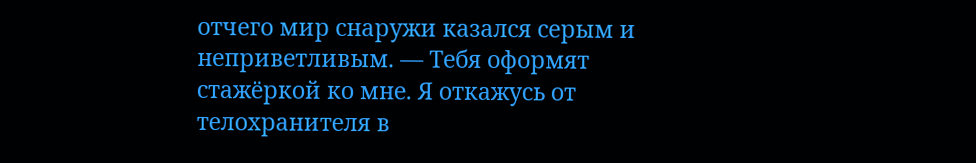отчего мир снаружи казался серым и неприветливым. — Тебя оформят стажёркой ко мне. Я откажусь от телохранителя в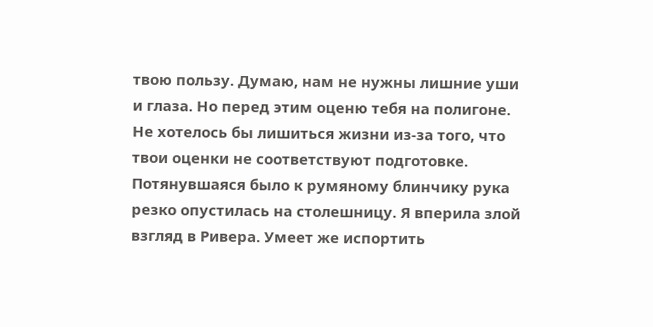твою пользу. Думаю, нам не нужны лишние уши и глаза. Но перед этим оценю тебя на полигоне. Не хотелось бы лишиться жизни из-за того, что твои оценки не соответствуют подготовке.
Потянувшаяся было к румяному блинчику рука резко опустилась на столешницу. Я вперила злой взгляд в Ривера. Умеет же испортить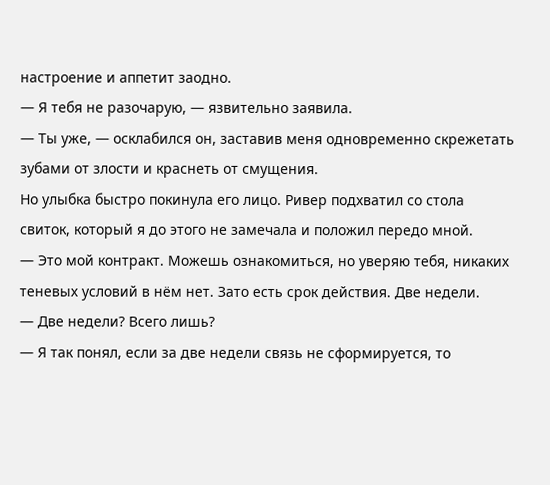настроение и аппетит заодно.
— Я тебя не разочарую, — язвительно заявила.
— Ты уже, — осклабился он, заставив меня одновременно скрежетать зубами от злости и краснеть от смущения.
Но улыбка быстро покинула его лицо. Ривер подхватил со стола свиток, который я до этого не замечала и положил передо мной.
— Это мой контракт. Можешь ознакомиться, но уверяю тебя, никаких теневых условий в нём нет. Зато есть срок действия. Две недели.
— Две недели? Всего лишь?
— Я так понял, если за две недели связь не сформируется, то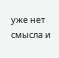уже нет смысла и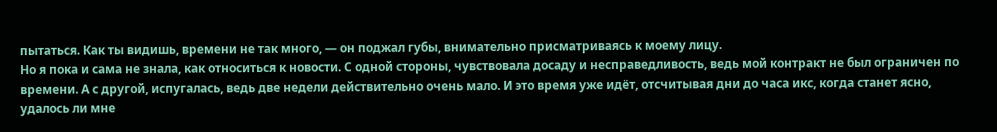пытаться. Как ты видишь, времени не так много, — он поджал губы, внимательно присматриваясь к моему лицу.
Но я пока и сама не знала, как относиться к новости. С одной стороны, чувствовала досаду и несправедливость, ведь мой контракт не был ограничен по времени. А с другой, испугалась, ведь две недели действительно очень мало. И это время уже идёт, отсчитывая дни до часа икс, когда станет ясно, удалось ли мне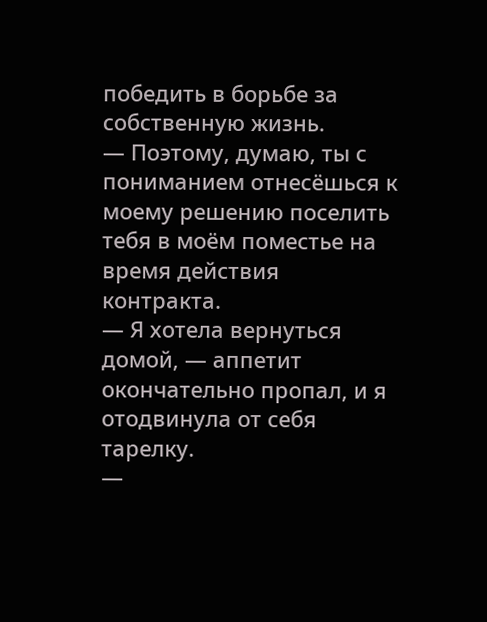победить в борьбе за собственную жизнь.
— Поэтому, думаю, ты с пониманием отнесёшься к моему решению поселить тебя в моём поместье на время действия контракта.
— Я хотела вернуться домой, — аппетит окончательно пропал, и я отодвинула от себя тарелку.
—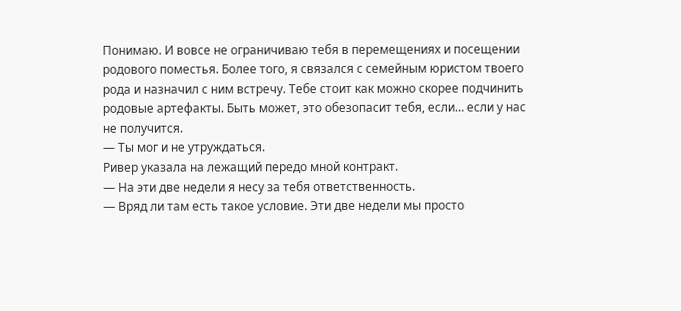Понимаю. И вовсе не ограничиваю тебя в перемещениях и посещении родового поместья. Более того, я связался с семейным юристом твоего рода и назначил с ним встречу. Тебе стоит как можно скорее подчинить родовые артефакты. Быть может, это обезопасит тебя, если… если у нас не получится.
— Ты мог и не утруждаться.
Ривер указала на лежащий передо мной контракт.
— На эти две недели я несу за тебя ответственность.
— Вряд ли там есть такое условие. Эти две недели мы просто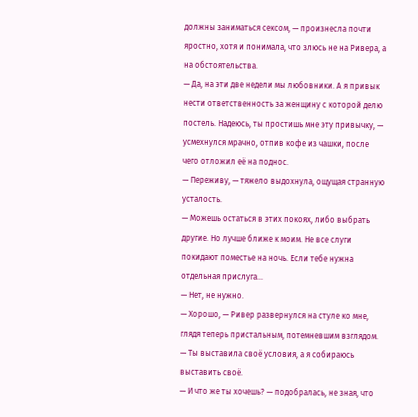должны заниматься сексом, — произнесла почти яростно, хотя и понимала, что злюсь не на Ривера, а на обстоятельства.
— Да, на эти две недели мы любовники. А я привык нести ответственность за женщину с которой делю постель. Надеюсь, ты простишь мне эту привычку, — усмехнулся мрачно, отпив кофе из чашки, после чего отложил её на поднос.
— Переживу, — тяжело выдохнула, ощущая странную усталость.
— Можешь остаться в этих покоях, либо выбрать другие. Но лучше ближе к моим. Не все слуги покидают поместье на ночь. Если тебе нужна отдельная прислуга…
— Нет, не нужно.
— Хорошо, — Ривер развернулся на стуле ко мне, глядя теперь пристальным, потемневшим взглядом. — Ты выставила своё условия, а я собираюсь выставить своё.
— И что же ты хочешь? — подобралась, не зная, что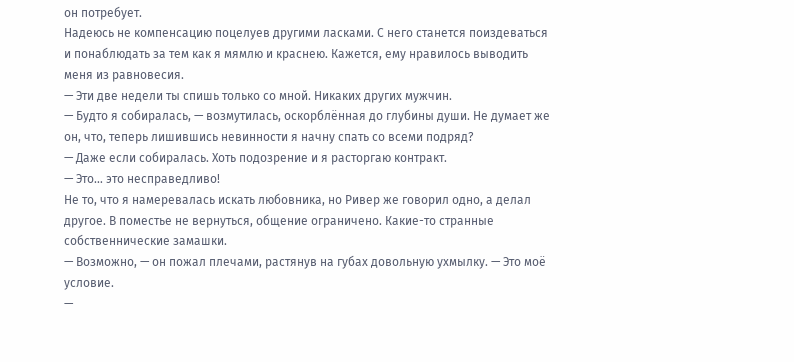он потребует.
Надеюсь не компенсацию поцелуев другими ласками. С него станется поиздеваться и понаблюдать за тем как я мямлю и краснею. Кажется, ему нравилось выводить меня из равновесия.
— Эти две недели ты спишь только со мной. Никаких других мужчин.
— Будто я собиралась, — возмутилась, оскорблённая до глубины души. Не думает же он, что, теперь лишившись невинности я начну спать со всеми подряд?
— Даже если собиралась. Хоть подозрение и я расторгаю контракт.
— Это… это несправедливо!
Не то, что я намеревалась искать любовника, но Ривер же говорил одно, а делал другое. В поместье не вернуться, общение ограничено. Какие-то странные собственнические замашки.
— Возможно, — он пожал плечами, растянув на губах довольную ухмылку. — Это моё условие.
—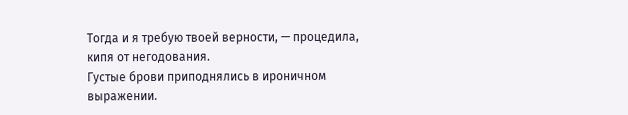Тогда и я требую твоей верности, — процедила, кипя от негодования.
Густые брови приподнялись в ироничном выражении.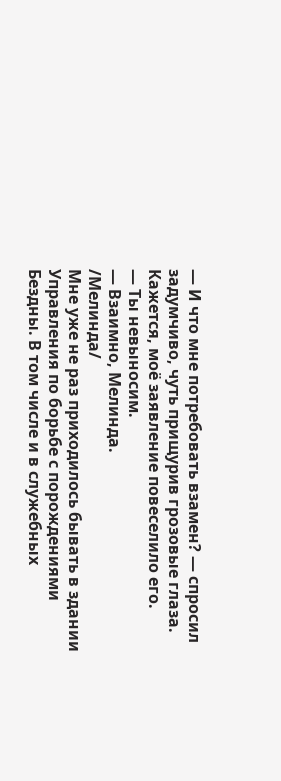— И что мне потребовать взамен? — спросил задумчиво, чуть прищурив грозовые глаза. Кажется, моё заявление повеселило его.
— Ты невыносим.
— Взаимно, Мелинда.
/Мелинда/
Мне уже не раз приходилось бывать в здании Управления по борьбе с порождениями Бездны. В том числе и в служебных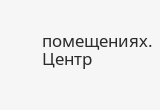помещениях. Центр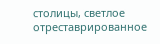столицы, светлое отреставрированное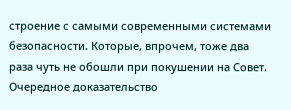строение с самыми современными системами безопасности. Которые, впрочем, тоже два раза чуть не обошли при покушении на Совет. Очередное доказательство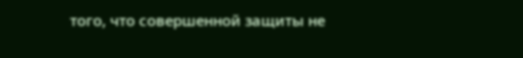того, что совершенной защиты не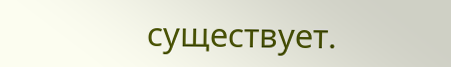существует.